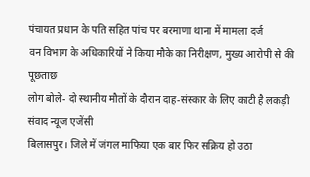पंचायत प्रधान के पति सहित पांच पर बरमाणा थाना में मामला दर्ज
वन विभाग के अधिकारियों ने किया मौके का निरीक्षण, मुख्य आरोपी से की पूछताछ
लोग बोले- दो स्थानीय मौतों के दौरान दाह-संस्कार के लिए काटी है लकड़ी
संवाद न्यूज एजेंसी
बिलासपुर। जिले में जंगल माफिया एक बार फिर सक्रिय हो उठा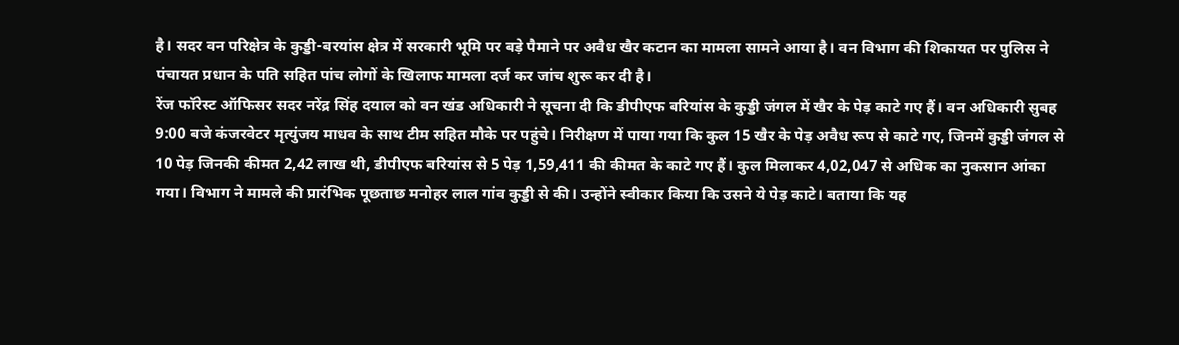है। सदर वन परिक्षेत्र के कुड्डी-बरयांस क्षेत्र में सरकारी भूमि पर बड़े पैमाने पर अवैध खैर कटान का मामला सामने आया है। वन विभाग की शिकायत पर पुलिस ने पंचायत प्रधान के पति सहित पांच लोगों के खिलाफ मामला दर्ज कर जांच शुरू कर दी है।
रेंज फॉरेस्ट ऑफिसर सदर नरेंद्र सिंह दयाल को वन खंड अधिकारी ने सूचना दी कि डीपीएफ बरियांस के कुड्डी जंगल में खैर के पेड़ काटे गए हैं। वन अधिकारी सुबह 9:00 बजे कंजरवेटर मृत्युंजय माधव के साथ टीम सहित मौके पर पहुंचे। निरीक्षण में पाया गया कि कुल 15 खैर के पेड़ अवैध रूप से काटे गए, जिनमें कुड्डी जंगल से 10 पेड़ जिनकी कीमत 2,42 लाख थी, डीपीएफ बरियांस से 5 पेड़ 1,59,411 की कीमत के काटे गए हैं। कुल मिलाकर 4,02,047 से अधिक का नुकसान आंका गया। विभाग ने मामले की प्रारंभिक पूछताछ मनोहर लाल गांव कुड्डी से की। उन्होंने स्वीकार किया कि उसने ये पेड़ काटे। बताया कि यह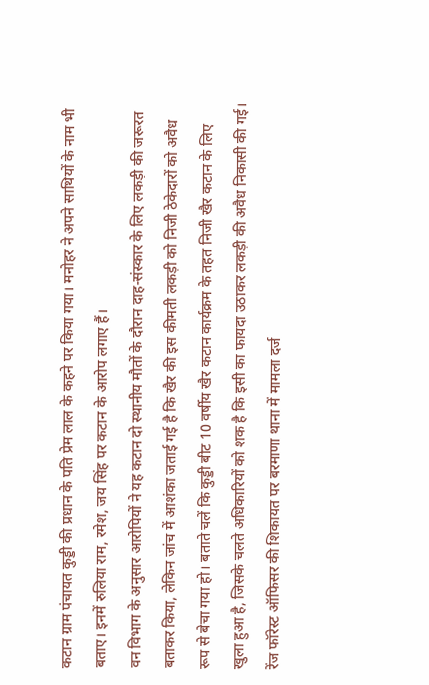कटान ग्राम पंचायत कुड्डी की प्रधान के पति प्रेम लाल के कहने पर किया गया। मनोहर ने अपने साथियों के नाम भी बताए। इनमें रुलिया राम, रमेश, जय सिंह पर कटान के आरोप लगाए हैं।
वन विभाग के अनुसार आरोपियों ने यह कटान दो स्थानीय मौतों के दौरान दाह-संस्कार के लिए लकड़ी की जरूरत बताकर किया, लेकिन जांच में आशंका जताई गई है कि खैर की इस कीमती लकड़ी को निजी ठेकेदारों को अवैध रूप से बेचा गया हो। बताते चलें कि कुड्डी बीट 10 वर्षीय खैर कटान कार्यक्रम के तहत निजी खैर कटान के लिए खुला हुआ है, जिसके चलते अधिकारियों को शक है कि इसी का फायदा उठाकर लकड़ी की अवैध निकासी की गई। रेंज फॉरेस्ट ऑफिसर की शिकायत पर बरमाणा थाना में मामला दर्ज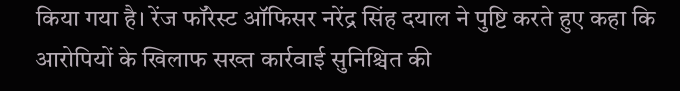किया गया है। रेंज फॉरेस्ट ऑफिसर नरेंद्र सिंह दयाल ने पुष्टि करते हुए कहा कि आरोपियों के खिलाफ सख्त कार्रवाई सुनिश्चित की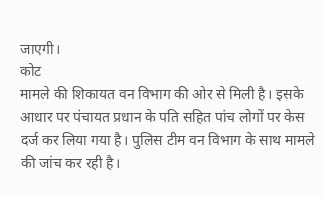जाएगी।
कोट
मामले की शिकायत वन विभाग की ओर से मिली है। इसके आधार पर पंचायत प्रधान के पति सहित पांच लोगों पर केस दर्ज कर लिया गया है। पुलिस टीम वन विभाग के साथ मामले की जांच कर रही है।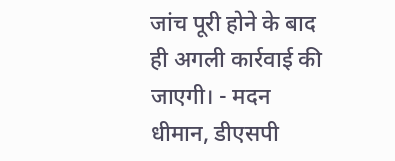जांच पूरी होने के बाद ही अगली कार्रवाई की जाएगी। - मदन धीमान, डीएसपी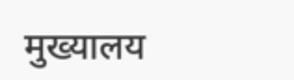मुख्यालय